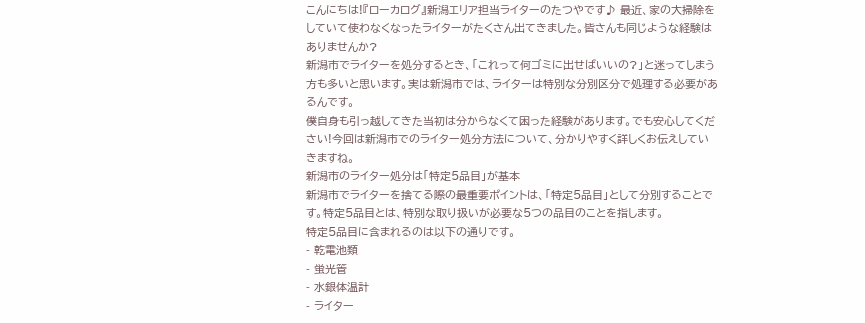こんにちは!『ローカログ』新潟エリア担当ライターのたつやです♪ 最近、家の大掃除をしていて使わなくなったライターがたくさん出てきました。皆さんも同じような経験はありませんか?
新潟市でライターを処分するとき、「これって何ゴミに出せばいいの?」と迷ってしまう方も多いと思います。実は新潟市では、ライターは特別な分別区分で処理する必要があるんです。
僕自身も引っ越してきた当初は分からなくて困った経験があります。でも安心してください!今回は新潟市でのライター処分方法について、分かりやすく詳しくお伝えしていきますね。
新潟市のライター処分は「特定5品目」が基本
新潟市でライターを捨てる際の最重要ポイントは、「特定5品目」として分別することです。特定5品目とは、特別な取り扱いが必要な5つの品目のことを指します。
特定5品目に含まれるのは以下の通りです。
- 乾電池類
- 蛍光管
- 水銀体温計
- ライター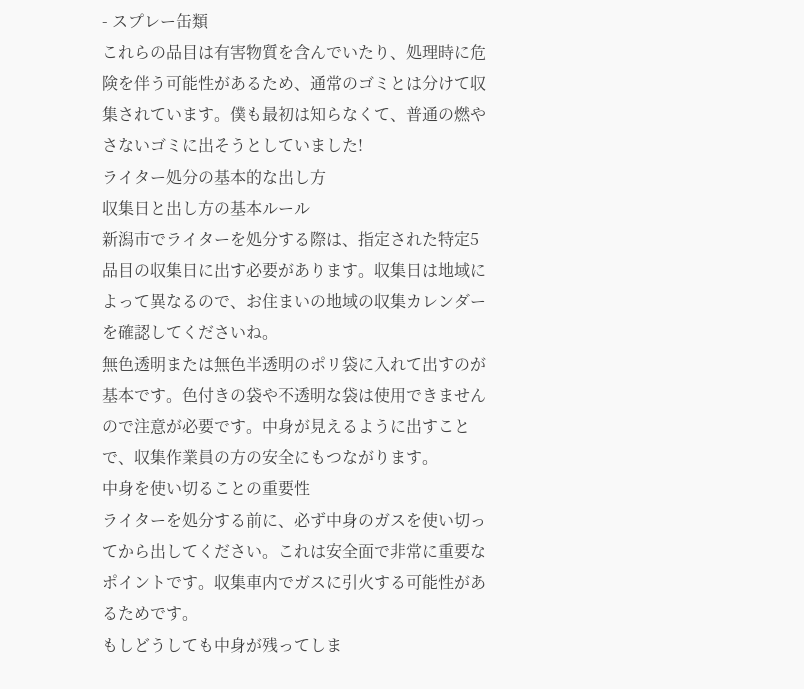- スプレー缶類
これらの品目は有害物質を含んでいたり、処理時に危険を伴う可能性があるため、通常のゴミとは分けて収集されています。僕も最初は知らなくて、普通の燃やさないゴミに出そうとしていました!
ライター処分の基本的な出し方
収集日と出し方の基本ルール
新潟市でライターを処分する際は、指定された特定5品目の収集日に出す必要があります。収集日は地域によって異なるので、お住まいの地域の収集カレンダーを確認してくださいね。
無色透明または無色半透明のポリ袋に入れて出すのが基本です。色付きの袋や不透明な袋は使用できませんので注意が必要です。中身が見えるように出すことで、収集作業員の方の安全にもつながります。
中身を使い切ることの重要性
ライターを処分する前に、必ず中身のガスを使い切ってから出してください。これは安全面で非常に重要なポイントです。収集車内でガスに引火する可能性があるためです。
もしどうしても中身が残ってしま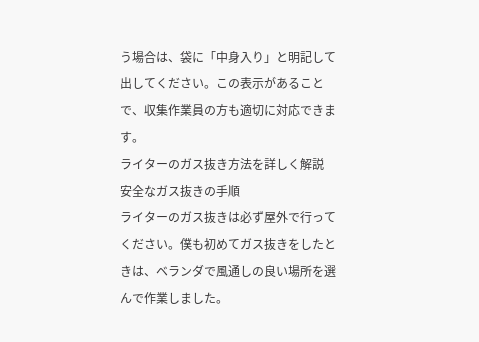う場合は、袋に「中身入り」と明記して出してください。この表示があることで、収集作業員の方も適切に対応できます。
ライターのガス抜き方法を詳しく解説
安全なガス抜きの手順
ライターのガス抜きは必ず屋外で行ってください。僕も初めてガス抜きをしたときは、ベランダで風通しの良い場所を選んで作業しました。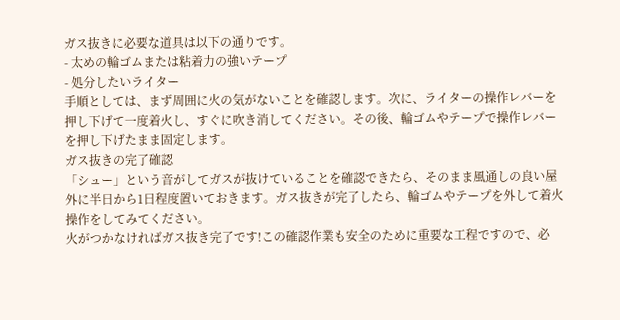ガス抜きに必要な道具は以下の通りです。
- 太めの輪ゴムまたは粘着力の強いテープ
- 処分したいライター
手順としては、まず周囲に火の気がないことを確認します。次に、ライターの操作レバーを押し下げて一度着火し、すぐに吹き消してください。その後、輪ゴムやテープで操作レバーを押し下げたまま固定します。
ガス抜きの完了確認
「シュー」という音がしてガスが抜けていることを確認できたら、そのまま風通しの良い屋外に半日から1日程度置いておきます。ガス抜きが完了したら、輪ゴムやテープを外して着火操作をしてみてください。
火がつかなければガス抜き完了です!この確認作業も安全のために重要な工程ですので、必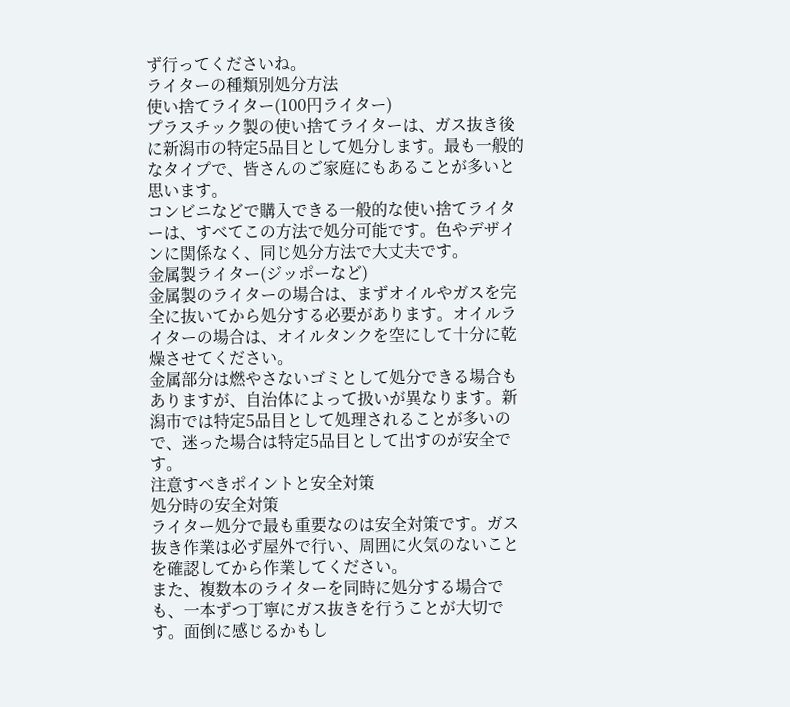ず行ってくださいね。
ライターの種類別処分方法
使い捨てライター(100円ライター)
プラスチック製の使い捨てライターは、ガス抜き後に新潟市の特定5品目として処分します。最も一般的なタイプで、皆さんのご家庭にもあることが多いと思います。
コンビニなどで購入できる一般的な使い捨てライターは、すべてこの方法で処分可能です。色やデザインに関係なく、同じ処分方法で大丈夫です。
金属製ライター(ジッポーなど)
金属製のライターの場合は、まずオイルやガスを完全に抜いてから処分する必要があります。オイルライターの場合は、オイルタンクを空にして十分に乾燥させてください。
金属部分は燃やさないゴミとして処分できる場合もありますが、自治体によって扱いが異なります。新潟市では特定5品目として処理されることが多いので、迷った場合は特定5品目として出すのが安全です。
注意すべきポイントと安全対策
処分時の安全対策
ライター処分で最も重要なのは安全対策です。ガス抜き作業は必ず屋外で行い、周囲に火気のないことを確認してから作業してください。
また、複数本のライターを同時に処分する場合でも、一本ずつ丁寧にガス抜きを行うことが大切です。面倒に感じるかもし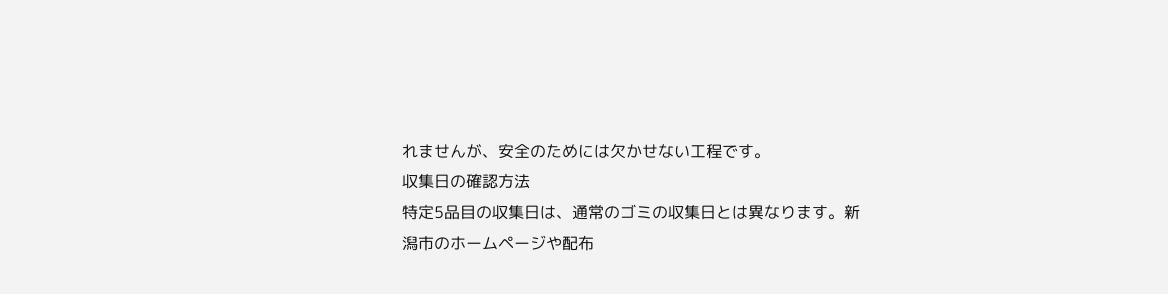れませんが、安全のためには欠かせない工程です。
収集日の確認方法
特定5品目の収集日は、通常のゴミの収集日とは異なります。新潟市のホームページや配布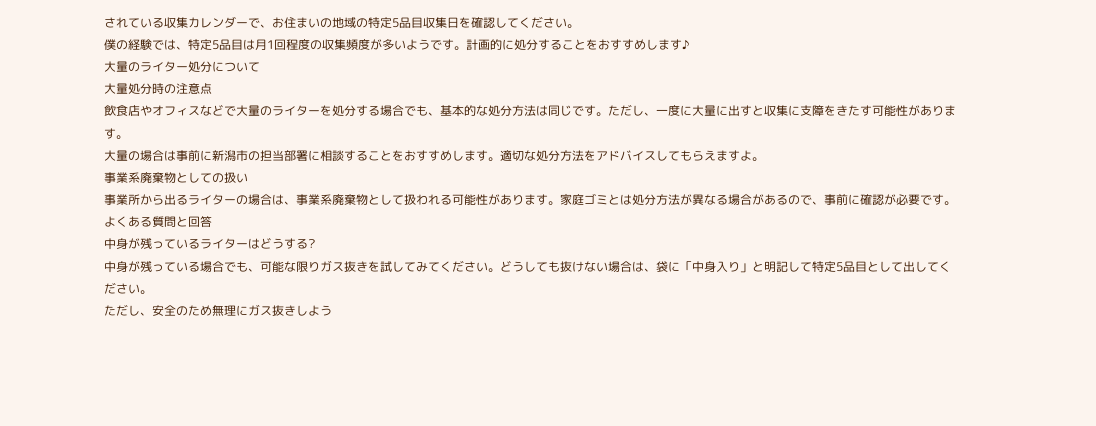されている収集カレンダーで、お住まいの地域の特定5品目収集日を確認してください。
僕の経験では、特定5品目は月1回程度の収集頻度が多いようです。計画的に処分することをおすすめします♪
大量のライター処分について
大量処分時の注意点
飲食店やオフィスなどで大量のライターを処分する場合でも、基本的な処分方法は同じです。ただし、一度に大量に出すと収集に支障をきたす可能性があります。
大量の場合は事前に新潟市の担当部署に相談することをおすすめします。適切な処分方法をアドバイスしてもらえますよ。
事業系廃棄物としての扱い
事業所から出るライターの場合は、事業系廃棄物として扱われる可能性があります。家庭ゴミとは処分方法が異なる場合があるので、事前に確認が必要です。
よくある質問と回答
中身が残っているライターはどうする?
中身が残っている場合でも、可能な限りガス抜きを試してみてください。どうしても抜けない場合は、袋に「中身入り」と明記して特定5品目として出してください。
ただし、安全のため無理にガス抜きしよう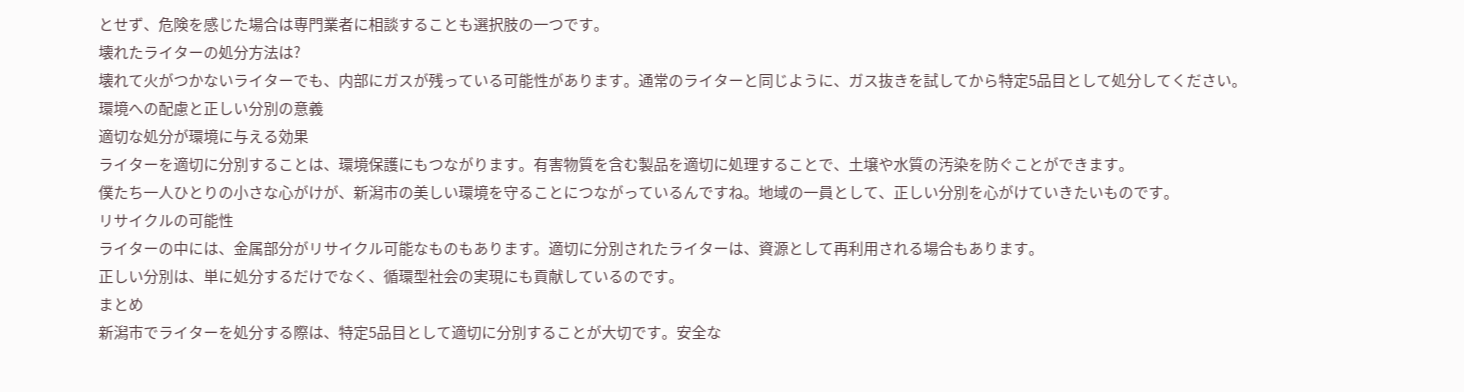とせず、危険を感じた場合は専門業者に相談することも選択肢の一つです。
壊れたライターの処分方法は?
壊れて火がつかないライターでも、内部にガスが残っている可能性があります。通常のライターと同じように、ガス抜きを試してから特定5品目として処分してください。
環境への配慮と正しい分別の意義
適切な処分が環境に与える効果
ライターを適切に分別することは、環境保護にもつながります。有害物質を含む製品を適切に処理することで、土壌や水質の汚染を防ぐことができます。
僕たち一人ひとりの小さな心がけが、新潟市の美しい環境を守ることにつながっているんですね。地域の一員として、正しい分別を心がけていきたいものです。
リサイクルの可能性
ライターの中には、金属部分がリサイクル可能なものもあります。適切に分別されたライターは、資源として再利用される場合もあります。
正しい分別は、単に処分するだけでなく、循環型社会の実現にも貢献しているのです。
まとめ
新潟市でライターを処分する際は、特定5品目として適切に分別することが大切です。安全な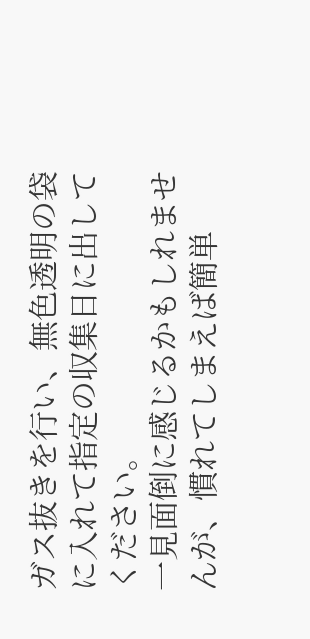ガス抜きを行い、無色透明の袋に入れて指定の収集日に出してください。
一見面倒に感じるかもしれませんが、慣れてしまえば簡単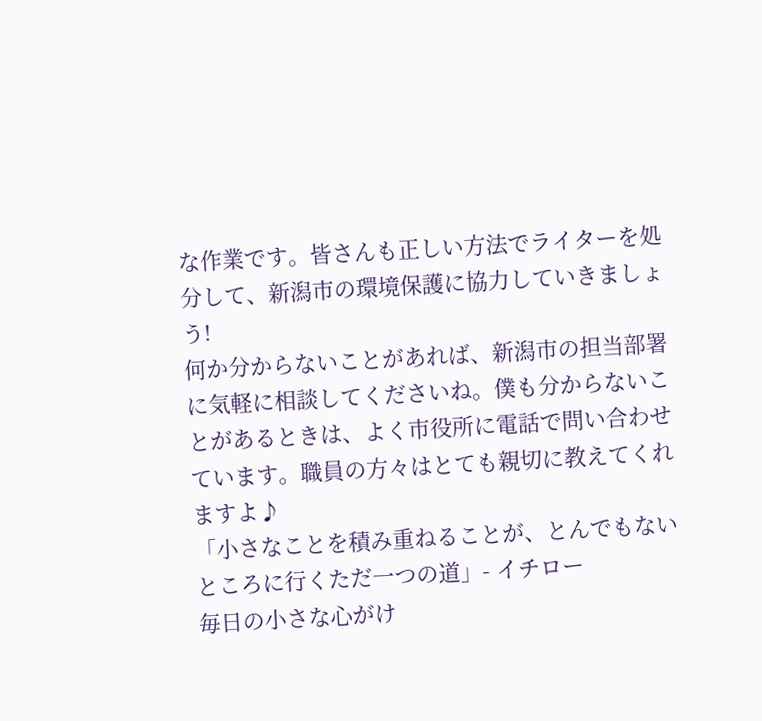な作業です。皆さんも正しい方法でライターを処分して、新潟市の環境保護に協力していきましょう!
何か分からないことがあれば、新潟市の担当部署に気軽に相談してくださいね。僕も分からないことがあるときは、よく市役所に電話で問い合わせています。職員の方々はとても親切に教えてくれますよ♪
「小さなことを積み重ねることが、とんでもないところに行くただ一つの道」- イチロー
毎日の小さな心がけ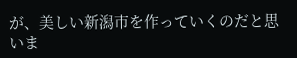が、美しい新潟市を作っていくのだと思いま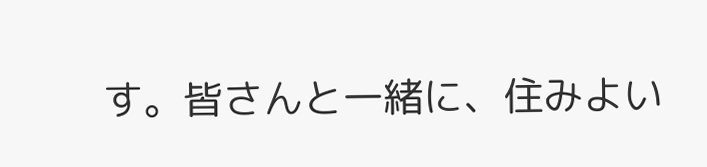す。皆さんと一緒に、住みよい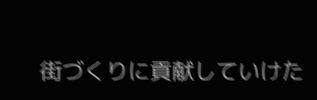街づくりに貢献していけた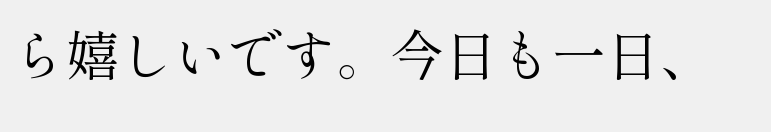ら嬉しいです。今日も一日、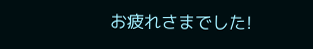お疲れさまでした!